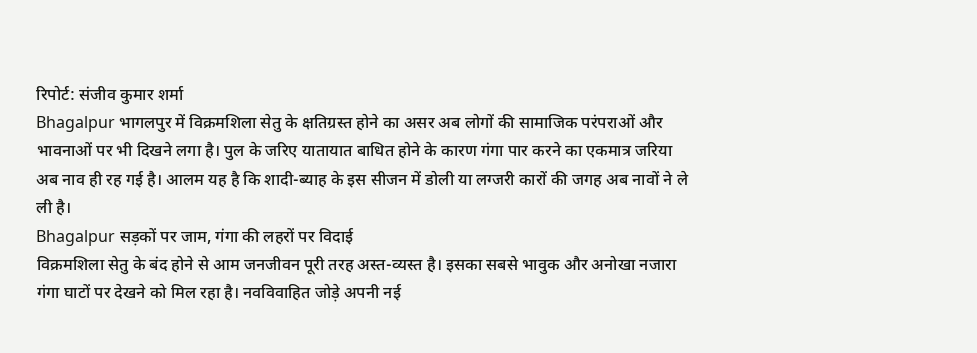रिपोर्ट: संजीव कुमार शर्मा
Bhagalpur भागलपुर में विक्रमशिला सेतु के क्षतिग्रस्त होने का असर अब लोगों की सामाजिक परंपराओं और भावनाओं पर भी दिखने लगा है। पुल के जरिए यातायात बाधित होने के कारण गंगा पार करने का एकमात्र जरिया अब नाव ही रह गई है। आलम यह है कि शादी-ब्याह के इस सीजन में डोली या लग्जरी कारों की जगह अब नावों ने ले ली है।
Bhagalpur सड़कों पर जाम, गंगा की लहरों पर विदाई
विक्रमशिला सेतु के बंद होने से आम जनजीवन पूरी तरह अस्त-व्यस्त है। इसका सबसे भावुक और अनोखा नजारा गंगा घाटों पर देखने को मिल रहा है। नवविवाहित जोड़े अपनी नई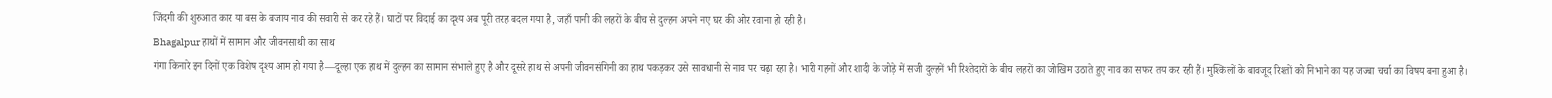जिंदगी की शुरुआत कार या बस के बजाय नाव की सवारी से कर रहे हैं। घाटों पर विदाई का दृश्य अब पूरी तरह बदल गया है, जहाँ पानी की लहरों के बीच से दुल्हन अपने नए घर की ओर रवाना हो रही है।
Bhagalpur हाथों में सामान और जीवनसाथी का साथ
गंगा किनारे इन दिनों एक विशेष दृश्य आम हो गया है—दूल्हा एक हाथ में दुल्हन का सामान संभाले हुए है और दूसरे हाथ से अपनी जीवनसंगिनी का हाथ पकड़कर उसे सावधानी से नाव पर चढ़ा रहा है। भारी गहनों और शादी के जोड़े में सजी दुल्हनें भी रिश्तेदारों के बीच लहरों का जोखिम उठाते हुए नाव का सफर तय कर रही हैं। मुश्किलों के बावजूद रिश्तों को निभाने का यह जज्बा चर्चा का विषय बना हुआ है।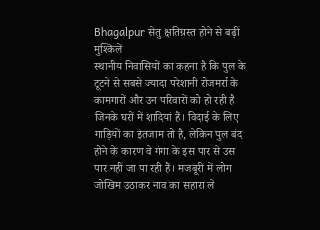Bhagalpur सेतु क्षतिग्रस्त होने से बढ़ीं मुश्किलें
स्थानीय निवासियों का कहना है कि पुल के टूटने से सबसे ज्यादा परेशानी रोजमर्रा के कामगारों और उन परिवारों को हो रही है जिनके घरों में शादियां हैं। विदाई के लिए गाड़ियों का इंतजाम तो है, लेकिन पुल बंद होने के कारण वे गंगा के इस पार से उस पार नहीं जा पा रही हैं। मजबूरी में लोग जोखिम उठाकर नाव का सहारा ले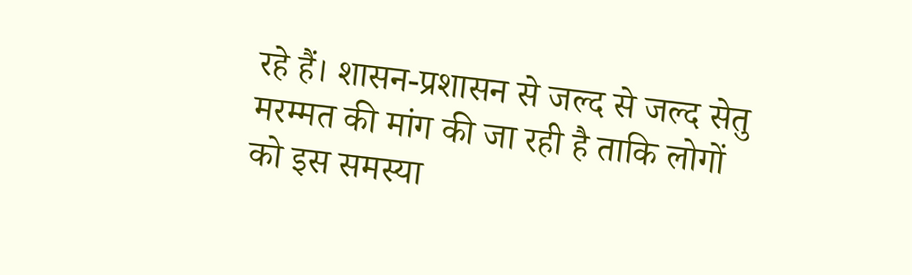रहे हैं। शासन-प्रशासन से जल्द से जल्द सेतु मरम्मत की मांग की जा रही है ताकि लोगों को इस समस्या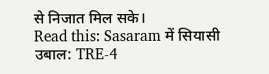से निजात मिल सके।
Read this: Sasaram में सियासी उबाल: TRE-4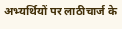अभ्यर्थियों पर लाठीचार्ज के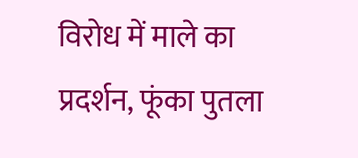विरोध में माले का प्रदर्शन, फूंका पुतला